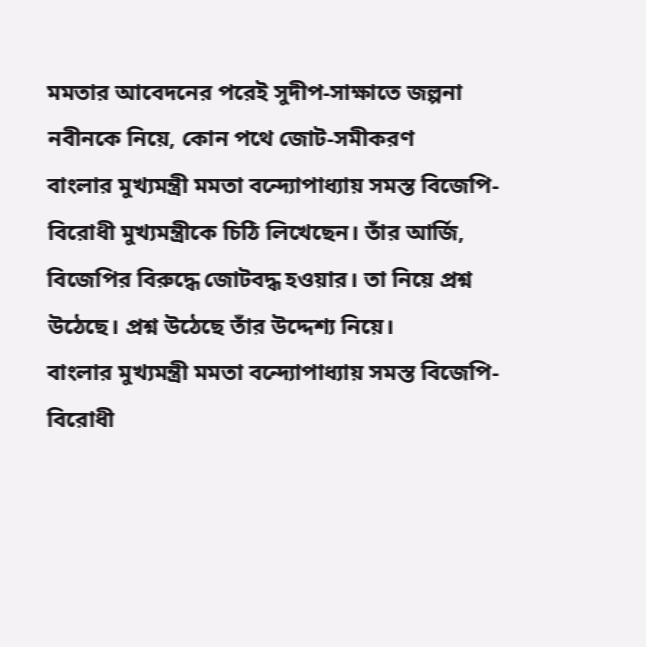মমতার আবেদনের পরেই সুদীপ-সাক্ষাতে জল্পনা নবীনকে নিয়ে, কোন পথে জোট-সমীকরণ
বাংলার মুখ্যমন্ত্রী মমতা বন্দ্যোপাধ্যায় সমস্ত বিজেপি-বিরোধী মুখ্যমন্ত্রীকে চিঠি লিখেছেন। তাঁর আর্জি, বিজেপির বিরুদ্ধে জোটবদ্ধ হওয়ার। তা নিয়ে প্রশ্ন উঠেছে। প্রশ্ন উঠেছে তাঁর উদ্দেশ্য নিয়ে।
বাংলার মুখ্যমন্ত্রী মমতা বন্দ্যোপাধ্যায় সমস্ত বিজেপি-বিরোধী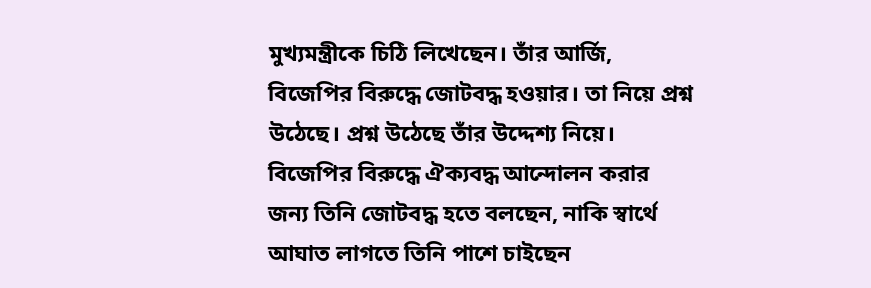মুখ্যমন্ত্রীকে চিঠি লিখেছেন। তাঁর আর্জি, বিজেপির বিরুদ্ধে জোটবদ্ধ হওয়ার। তা নিয়ে প্রশ্ন উঠেছে। প্রশ্ন উঠেছে তাঁর উদ্দেশ্য নিয়ে। বিজেপির বিরুদ্ধে ঐক্যবদ্ধ আন্দোলন করার জন্য তিনি জোটবদ্ধ হতে বলছেন, নাকি স্বার্থে আঘাত লাগতে তিনি পাশে চাইছেন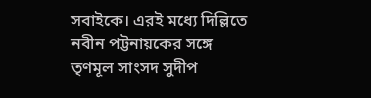সবাইকে। এরই মধ্যে দিল্লিতে নবীন পট্টনায়কের সঙ্গে তৃণমূল সাংসদ সুদীপ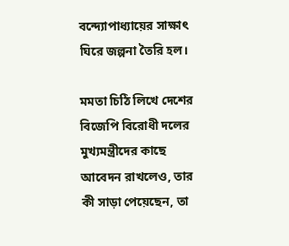বন্দ্যোপাধ্যায়ের সাক্ষাৎ ঘিরে জল্পনা তৈরি হল।

মমতা চিঠি লিখে দেশের বিজেপি বিরোধী দলের মুখ্যমন্ত্রীদের কাছে আবেদন রাখলেও, তার কী সাড়া পেয়েছেন, তা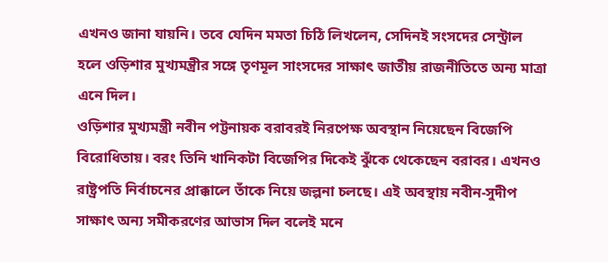এখনও জানা যায়নি। তবে যেদিন মমতা চিঠি লিখলেন, সেদিনই সংসদের সেন্ট্রাল হলে ওড়িশার মুখ্যমন্ত্রীর সঙ্গে তৃণমূল সাংসদের সাক্ষাৎ জাতীয় রাজনীতিতে অন্য মাত্রা এনে দিল।
ওড়িশার মুখ্যমন্ত্রী নবীন পট্টনায়ক বরাবরই নিরপেক্ষ অবস্থান নিয়েছেন বিজেপি বিরোধিতায়। বরং তিনি খানিকটা বিজেপির দিকেই ঝুঁকে থেকেছেন বরাবর। এখনও রাষ্ট্রপতি নির্বাচনের প্রাক্কালে তাঁকে নিয়ে জল্পনা চলছে। এই অবস্থায় নবীন-সুদীপ সাক্ষাৎ অন্য সমীকরণের আভাস দিল বলেই মনে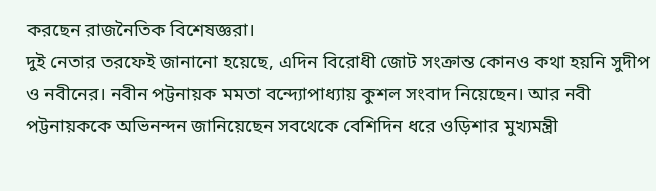করছেন রাজনৈতিক বিশেষজ্ঞরা।
দুই নেতার তরফেই জানানো হয়েছে, এদিন বিরোধী জোট সংক্রান্ত কোনও কথা হয়নি সুদীপ ও নবীনের। নবীন পট্টনায়ক মমতা বন্দ্যোপাধ্যায় কুশল সংবাদ নিয়েছেন। আর নবী পট্টনায়ককে অভিনন্দন জানিয়েছেন সবথেকে বেশিদিন ধরে ওড়িশার মুখ্যমন্ত্রী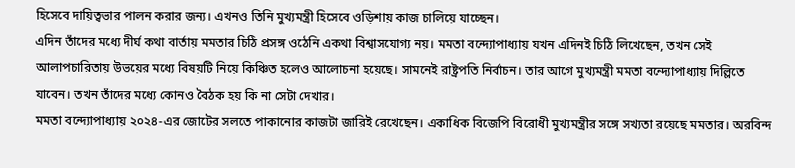হিসেবে দায়িত্বভার পালন করার জন্য। এখনও তিনি মুখ্যমন্ত্রী হিসেবে ওড়িশায় কাজ চালিয়ে যাচ্ছেন।
এদিন তাঁদের মধ্যে দীর্ঘ কথা বার্তায় মমতার চিঠি প্রসঙ্গ ওঠেনি একথা বিশ্বাসযোগ্য নয়। মমতা বন্দ্যোপাধ্যায় যখন এদিনই চিঠি লিখেছেন, তখন সেই আলাপচারিতায় উভয়ের মধ্যে বিষয়টি নিয়ে কিঞ্চিত হলেও আলোচনা হয়েছে। সামনেই রাষ্ট্রপতি নির্বাচন। তার আগে মুখ্যমন্ত্রী মমতা বন্দ্যোপাধ্যায় দিল্লিতে যাবেন। তখন তাঁদের মধ্যে কোনও বৈঠক হয় কি না সেটা দেখার।
মমতা বন্দ্যোপাধ্যায় ২০২৪-এর জোটের সলতে পাকানোর কাজটা জারিই রেখেছেন। একাধিক বিজেপি বিরোধী মুখ্যমন্ত্রীর সঙ্গে সখ্যতা রয়েছে মমতার। অরবিন্দ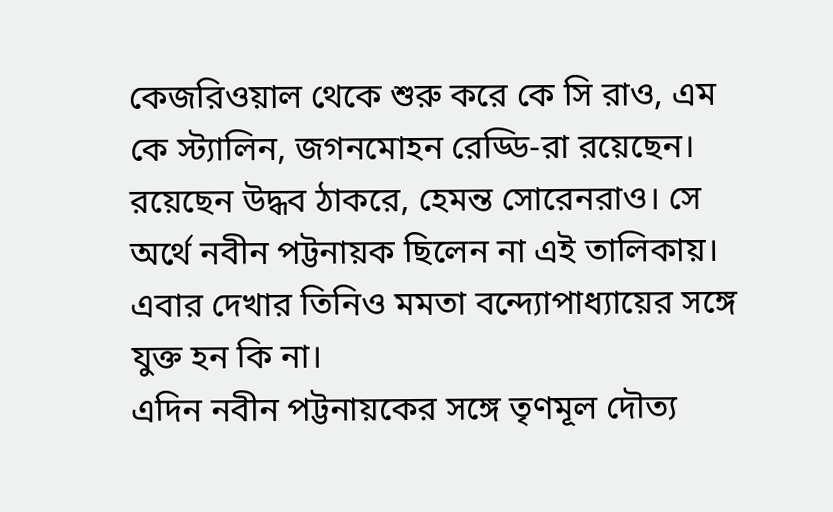কেজরিওয়াল থেকে শুরু করে কে সি রাও, এম কে স্ট্যালিন, জগনমোহন রেড্ডি-রা রয়েছেন। রয়েছেন উদ্ধব ঠাকরে, হেমন্ত সোরেনরাও। সে অর্থে নবীন পট্টনায়ক ছিলেন না এই তালিকায়। এবার দেখার তিনিও মমতা বন্দ্যোপাধ্যায়ের সঙ্গে যুক্ত হন কি না।
এদিন নবীন পট্টনায়কের সঙ্গে তৃণমূল দৌত্য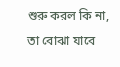শুরু করল কি না, তা বোঝা যাবে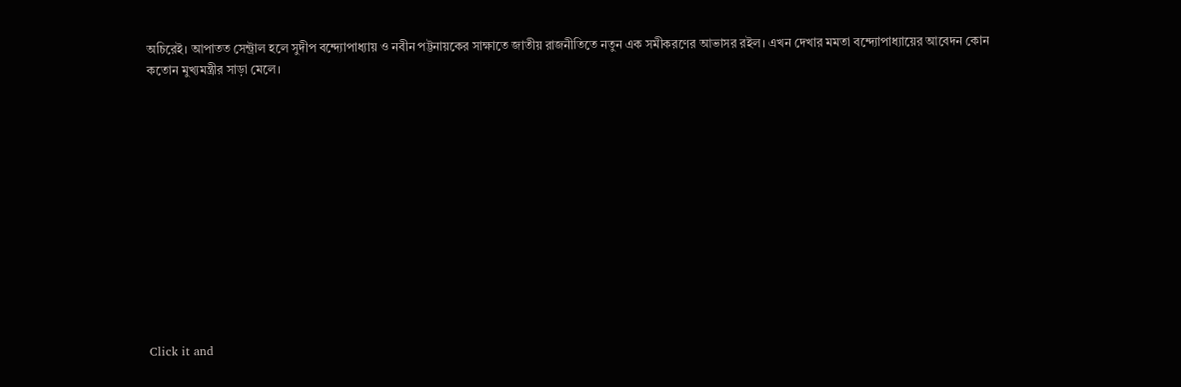অচিরেই। আপাতত সেন্ট্রাল হলে সুদীপ বন্দ্যোপাধ্যায় ও নবীন পট্টনায়কের সাক্ষাতে জাতীয় রাজনীতিতে নতুন এক সমীকরণের আভাসর রইল। এখন দেখার মমতা বন্দ্যোপাধ্যায়ের আবেদন কোন কতোন মুখ্যমন্ত্রীর সাড়া মেলে।












Click it and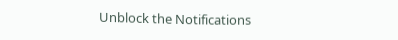Unblock the Notifications